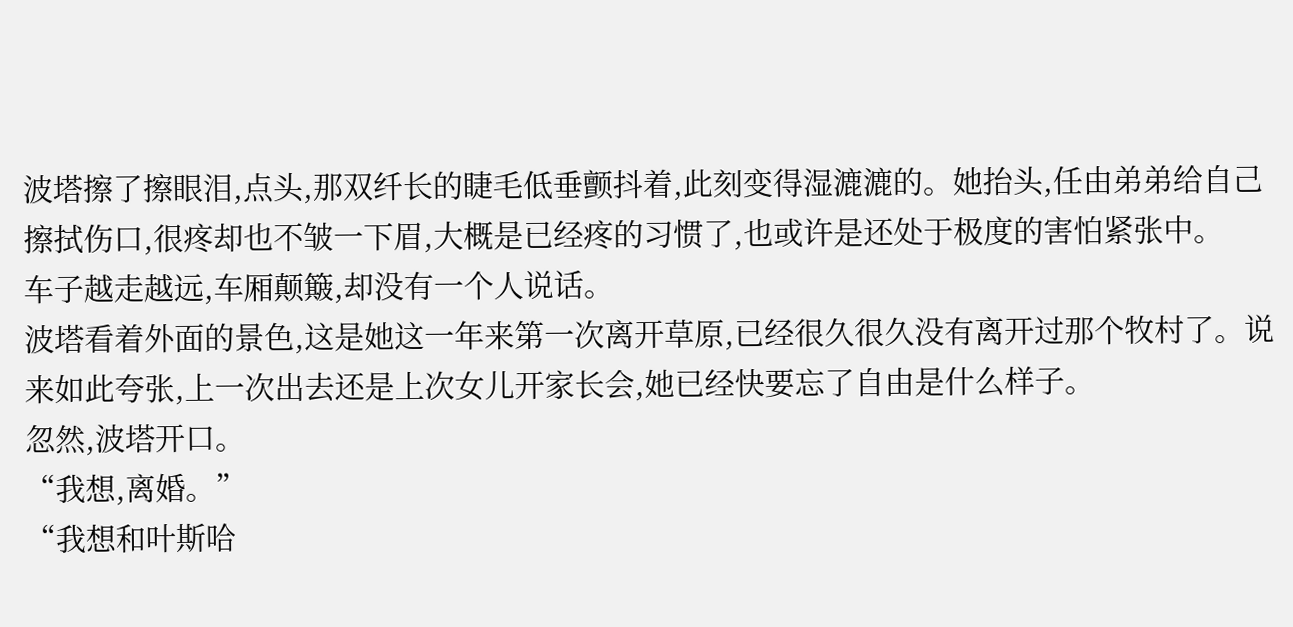波塔擦了擦眼泪,点头,那双纤长的睫毛低垂颤抖着,此刻变得湿漉漉的。她抬头,任由弟弟给自己擦拭伤口,很疼却也不皱一下眉,大概是已经疼的习惯了,也或许是还处于极度的害怕紧张中。
车子越走越远,车厢颠簸,却没有一个人说话。
波塔看着外面的景色,这是她这一年来第一次离开草原,已经很久很久没有离开过那个牧村了。说来如此夸张,上一次出去还是上次女儿开家长会,她已经快要忘了自由是什么样子。
忽然,波塔开口。
“我想,离婚。”
“我想和叶斯哈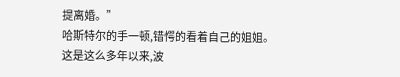提离婚。”
哈斯特尔的手一顿,错愕的看着自己的姐姐。
这是这么多年以来,波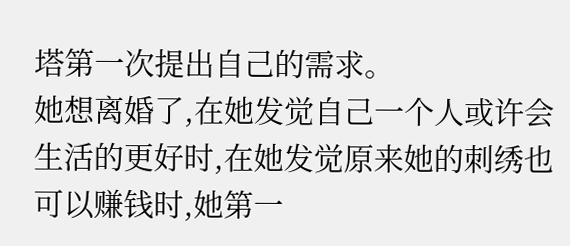塔第一次提出自己的需求。
她想离婚了,在她发觉自己一个人或许会生活的更好时,在她发觉原来她的刺绣也可以赚钱时,她第一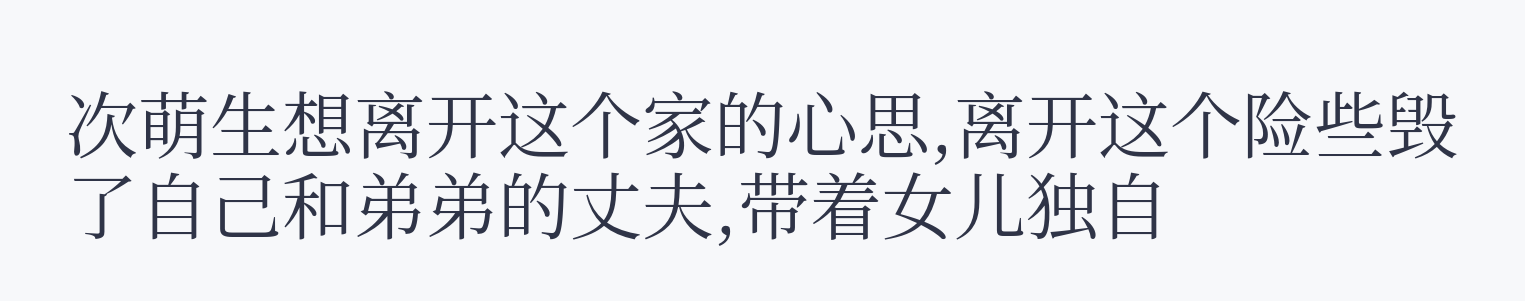次萌生想离开这个家的心思,离开这个险些毁了自己和弟弟的丈夫,带着女儿独自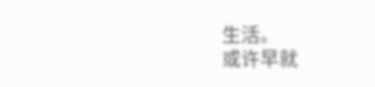生活。
或许早就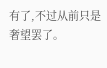有了,不过从前只是奢望罢了。